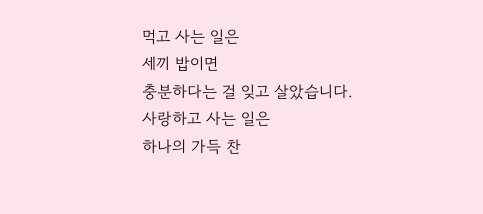먹고 사는 일은
세끼 밥이면
충분하다는 걸 잊고 살았습니다.
사랑하고 사는 일은
하나의 가득 찬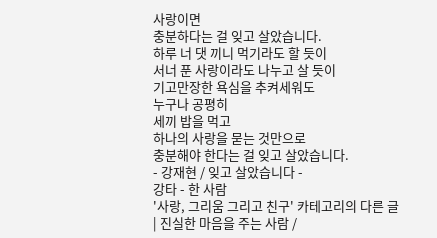사랑이면
충분하다는 걸 잊고 살았습니다.
하루 너 댓 끼니 먹기라도 할 듯이
서너 푼 사랑이라도 나누고 살 듯이
기고만장한 욕심을 추켜세워도
누구나 공평히
세끼 밥을 먹고
하나의 사랑을 묻는 것만으로
충분해야 한다는 걸 잊고 살았습니다.
- 강재현 / 잊고 살았습니다 -
강타 - 한 사람
'사랑, 그리움 그리고 친구' 카테고리의 다른 글
| 진실한 마음을 주는 사람 /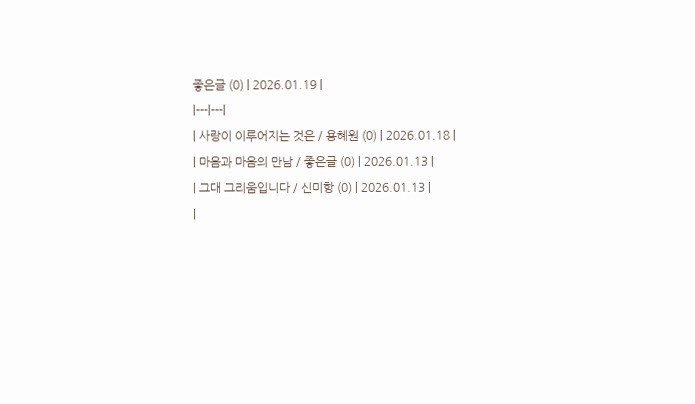좋은글 (0) | 2026.01.19 |
|---|---|
| 사랑이 이루어지는 것은 / 용혜원 (0) | 2026.01.18 |
| 마음과 마음의 만남 / 좋은글 (0) | 2026.01.13 |
| 그대 그리움입니다 / 신미항 (0) | 2026.01.13 |
|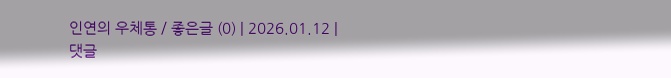인연의 우체통 / 좋은글 (0) | 2026.01.12 |
댓글